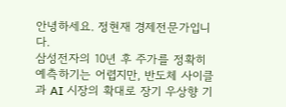안녕하세요. 정현재 경제전문가입니다.
삼성전자의 10년 후 주가를 정확히 예측하기는 어렵지만, 반도체 사이클과 AI 시장의 확대로 장기 우상향 기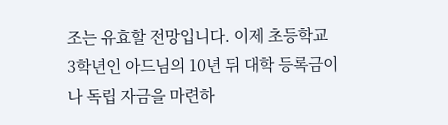조는 유효할 전망입니다. 이제 초등학교 3학년인 아드님의 10년 뒤 대학 등록금이나 독립 자금을 마련하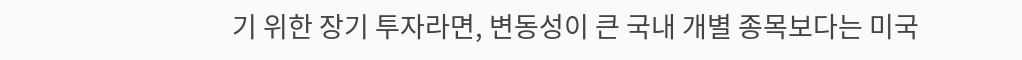기 위한 장기 투자라면, 변동성이 큰 국내 개별 종목보다는 미국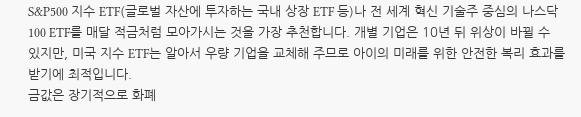S&P500 지수 ETF(글로벌 자산에 투자하는 국내 상장 ETF 등)나 전 세계 혁신 기술주 중심의 나스닥100 ETF를 매달 적금처럼 모아가시는 것을 가장 추천합니다. 개별 기업은 10년 뒤 위상이 바뀔 수 있지만, 미국 지수 ETF는 알아서 우량 기업을 교체해 주므로 아이의 미래를 위한 안전한 복리 효과를 받기에 최적입니다.
금값은 장기적으로 화폐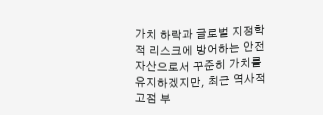가치 하락과 글로벌 지정학적 리스크에 방어하는 안전자산으로서 꾸준히 가치를 유지하겠지만, 최근 역사적 고점 부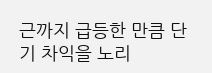근까지 급등한 만큼 단기 차익을 노리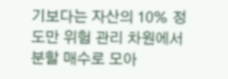기보다는 자산의 10% 정도만 위험 관리 차원에서 분할 매수로 모아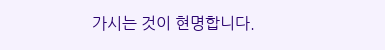가시는 것이 현명합니다.